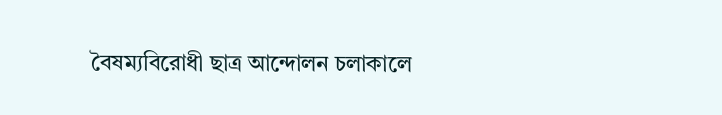বৈষম্যবিরোধী ছাত্র আন্দোলন চলাকালে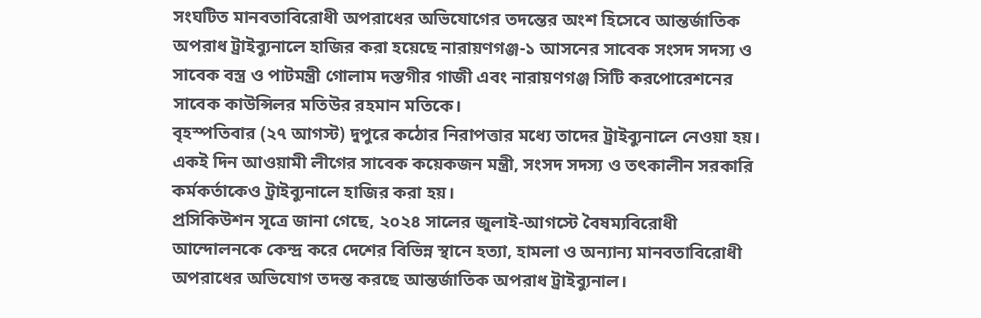সংঘটিত মানবতাবিরোধী অপরাধের অভিযোগের তদন্তের অংশ হিসেবে আন্তর্জাতিক অপরাধ ট্রাইব্যুনালে হাজির করা হয়েছে নারায়ণগঞ্জ-১ আসনের সাবেক সংসদ সদস্য ও সাবেক বস্ত্র ও পাটমন্ত্রী গোলাম দস্তগীর গাজী এবং নারায়ণগঞ্জ সিটি করপোরেশনের সাবেক কাউন্সিলর মতিউর রহমান মতিকে।
বৃহস্পতিবার (২৭ আগস্ট) দুপুরে কঠোর নিরাপত্তার মধ্যে তাদের ট্রাইব্যুনালে নেওয়া হয়। একই দিন আওয়ামী লীগের সাবেক কয়েকজন মন্ত্রী, সংসদ সদস্য ও তৎকালীন সরকারি কর্মকর্তাকেও ট্রাইব্যুনালে হাজির করা হয়।
প্রসিকিউশন সূত্রে জানা গেছে, ২০২৪ সালের জুলাই-আগস্টে বৈষম্যবিরোধী আন্দোলনকে কেন্দ্র করে দেশের বিভিন্ন স্থানে হত্যা, হামলা ও অন্যান্য মানবতাবিরোধী অপরাধের অভিযোগ তদন্ত করছে আন্তর্জাতিক অপরাধ ট্রাইব্যুনাল।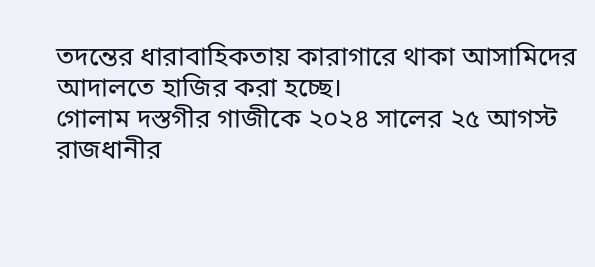তদন্তের ধারাবাহিকতায় কারাগারে থাকা আসামিদের আদালতে হাজির করা হচ্ছে।
গোলাম দস্তগীর গাজীকে ২০২৪ সালের ২৫ আগস্ট রাজধানীর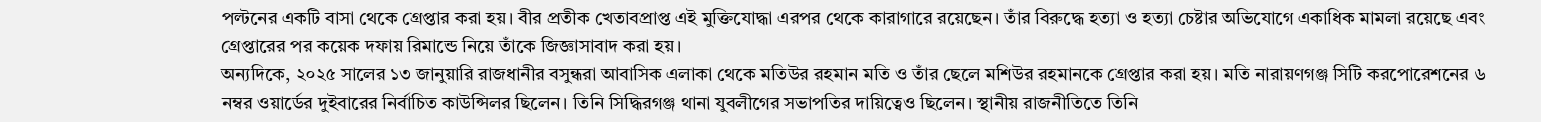পল্টনের একটি বাসা থেকে গ্রেপ্তার করা হয়। বীর প্রতীক খেতাবপ্রাপ্ত এই মুক্তিযোদ্ধা এরপর থেকে কারাগারে রয়েছেন। তাঁর বিরুদ্ধে হত্যা ও হত্যা চেষ্টার অভিযোগে একাধিক মামলা রয়েছে এবং গ্রেপ্তারের পর কয়েক দফায় রিমান্ডে নিয়ে তাঁকে জিজ্ঞাসাবাদ করা হয়।
অন্যদিকে, ২০২৫ সালের ১৩ জানুয়ারি রাজধানীর বসুন্ধরা আবাসিক এলাকা থেকে মতিউর রহমান মতি ও তাঁর ছেলে মশিউর রহমানকে গ্রেপ্তার করা হয়। মতি নারায়ণগঞ্জ সিটি করপোরেশনের ৬ নম্বর ওয়ার্ডের দুইবারের নির্বাচিত কাউন্সিলর ছিলেন। তিনি সিদ্ধিরগঞ্জ থানা যুবলীগের সভাপতির দায়িত্বেও ছিলেন। স্থানীয় রাজনীতিতে তিনি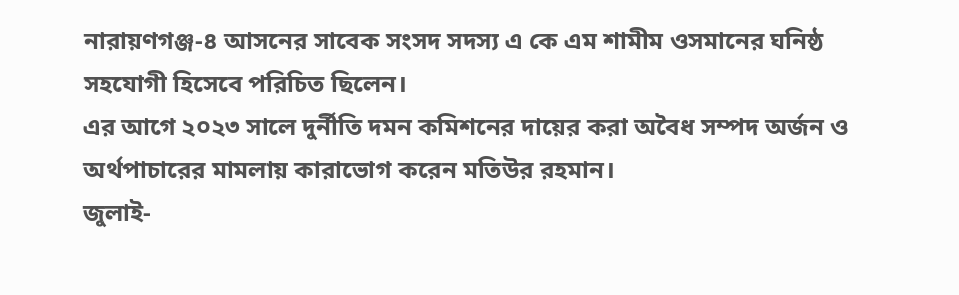নারায়ণগঞ্জ-৪ আসনের সাবেক সংসদ সদস্য এ কে এম শামীম ওসমানের ঘনিষ্ঠ সহযোগী হিসেবে পরিচিত ছিলেন।
এর আগে ২০২৩ সালে দুর্নীতি দমন কমিশনের দায়ের করা অবৈধ সম্পদ অর্জন ও অর্থপাচারের মামলায় কারাভোগ করেন মতিউর রহমান।
জুলাই-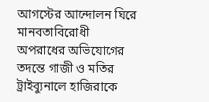আগস্টের আন্দোলন ঘিরে মানবতাবিরোধী অপরাধের অভিযোগের তদন্তে গাজী ও মতির ট্রাইব্যুনালে হাজিরাকে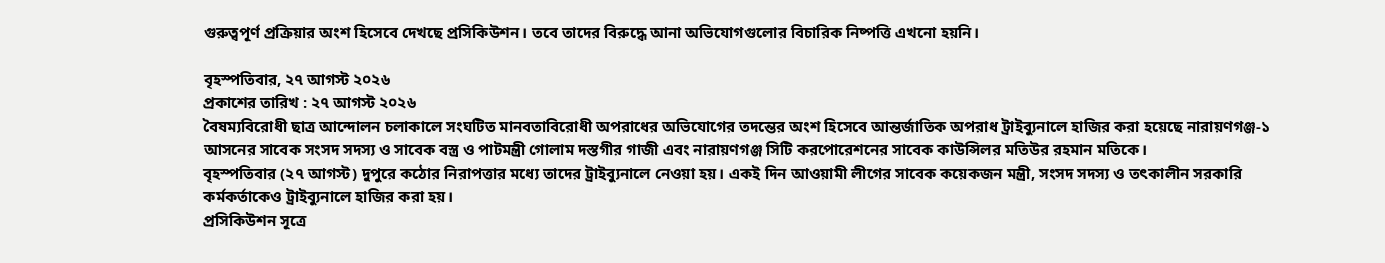গুরুত্বপূর্ণ প্রক্রিয়ার অংশ হিসেবে দেখছে প্রসিকিউশন। তবে তাদের বিরুদ্ধে আনা অভিযোগগুলোর বিচারিক নিষ্পত্তি এখনো হয়নি।

বৃহস্পতিবার, ২৭ আগস্ট ২০২৬
প্রকাশের তারিখ : ২৭ আগস্ট ২০২৬
বৈষম্যবিরোধী ছাত্র আন্দোলন চলাকালে সংঘটিত মানবতাবিরোধী অপরাধের অভিযোগের তদন্তের অংশ হিসেবে আন্তর্জাতিক অপরাধ ট্রাইব্যুনালে হাজির করা হয়েছে নারায়ণগঞ্জ-১ আসনের সাবেক সংসদ সদস্য ও সাবেক বস্ত্র ও পাটমন্ত্রী গোলাম দস্তগীর গাজী এবং নারায়ণগঞ্জ সিটি করপোরেশনের সাবেক কাউন্সিলর মতিউর রহমান মতিকে।
বৃহস্পতিবার (২৭ আগস্ট) দুপুরে কঠোর নিরাপত্তার মধ্যে তাদের ট্রাইব্যুনালে নেওয়া হয়। একই দিন আওয়ামী লীগের সাবেক কয়েকজন মন্ত্রী, সংসদ সদস্য ও তৎকালীন সরকারি কর্মকর্তাকেও ট্রাইব্যুনালে হাজির করা হয়।
প্রসিকিউশন সূত্রে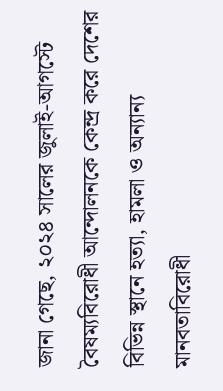জানা গেছে, ২০২৪ সালের জুলাই-আগস্টে বৈষম্যবিরোধী আন্দোলনকে কেন্দ্র করে দেশের বিভিন্ন স্থানে হত্যা, হামলা ও অন্যান্য মানবতাবিরোধী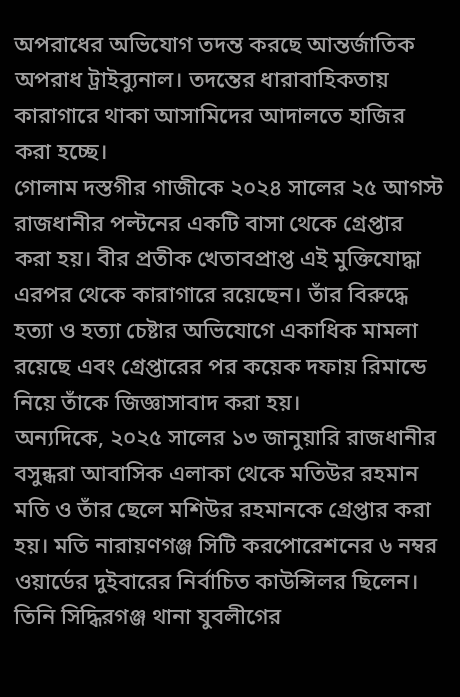অপরাধের অভিযোগ তদন্ত করছে আন্তর্জাতিক অপরাধ ট্রাইব্যুনাল। তদন্তের ধারাবাহিকতায় কারাগারে থাকা আসামিদের আদালতে হাজির করা হচ্ছে।
গোলাম দস্তগীর গাজীকে ২০২৪ সালের ২৫ আগস্ট রাজধানীর পল্টনের একটি বাসা থেকে গ্রেপ্তার করা হয়। বীর প্রতীক খেতাবপ্রাপ্ত এই মুক্তিযোদ্ধা এরপর থেকে কারাগারে রয়েছেন। তাঁর বিরুদ্ধে হত্যা ও হত্যা চেষ্টার অভিযোগে একাধিক মামলা রয়েছে এবং গ্রেপ্তারের পর কয়েক দফায় রিমান্ডে নিয়ে তাঁকে জিজ্ঞাসাবাদ করা হয়।
অন্যদিকে, ২০২৫ সালের ১৩ জানুয়ারি রাজধানীর বসুন্ধরা আবাসিক এলাকা থেকে মতিউর রহমান মতি ও তাঁর ছেলে মশিউর রহমানকে গ্রেপ্তার করা হয়। মতি নারায়ণগঞ্জ সিটি করপোরেশনের ৬ নম্বর ওয়ার্ডের দুইবারের নির্বাচিত কাউন্সিলর ছিলেন। তিনি সিদ্ধিরগঞ্জ থানা যুবলীগের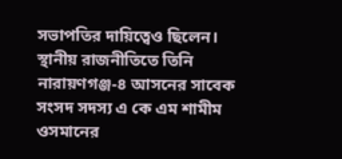সভাপতির দায়িত্বেও ছিলেন। স্থানীয় রাজনীতিতে তিনি নারায়ণগঞ্জ-৪ আসনের সাবেক সংসদ সদস্য এ কে এম শামীম ওসমানের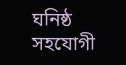ঘনিষ্ঠ সহযোগী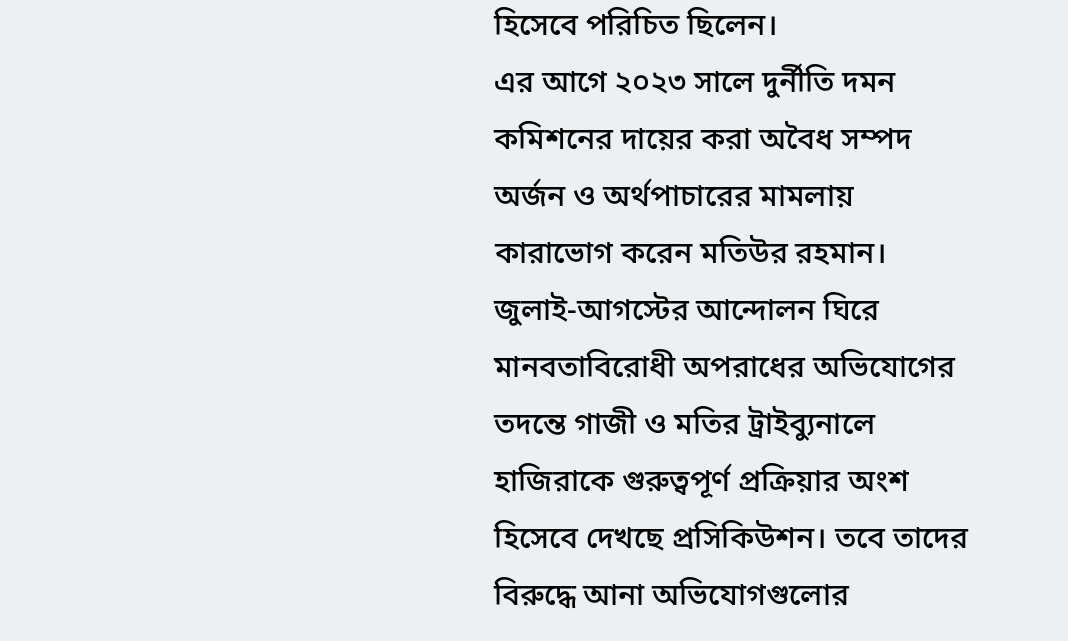হিসেবে পরিচিত ছিলেন।
এর আগে ২০২৩ সালে দুর্নীতি দমন কমিশনের দায়ের করা অবৈধ সম্পদ অর্জন ও অর্থপাচারের মামলায় কারাভোগ করেন মতিউর রহমান।
জুলাই-আগস্টের আন্দোলন ঘিরে মানবতাবিরোধী অপরাধের অভিযোগের তদন্তে গাজী ও মতির ট্রাইব্যুনালে হাজিরাকে গুরুত্বপূর্ণ প্রক্রিয়ার অংশ হিসেবে দেখছে প্রসিকিউশন। তবে তাদের বিরুদ্ধে আনা অভিযোগগুলোর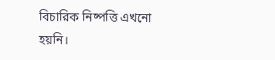বিচারিক নিষ্পত্তি এখনো হয়নি।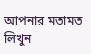আপনার মতামত লিখুন